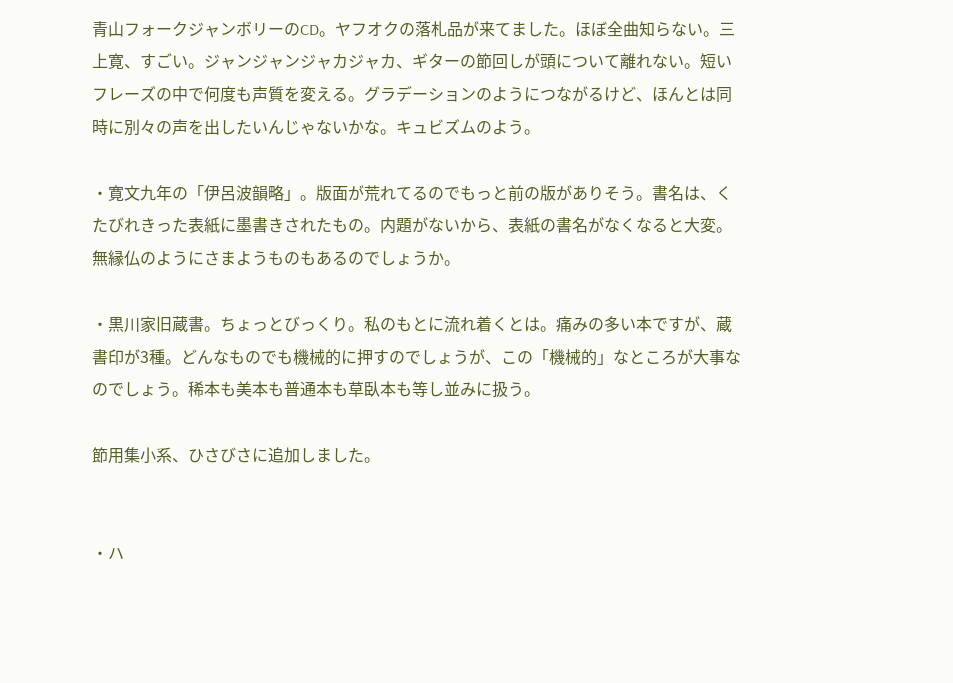青山フォークジャンボリーのCD。ヤフオクの落札品が来てました。ほぼ全曲知らない。三上寛、すごい。ジャンジャンジャカジャカ、ギターの節回しが頭について離れない。短いフレーズの中で何度も声質を変える。グラデーションのようにつながるけど、ほんとは同時に別々の声を出したいんじゃないかな。キュビズムのよう。

・寛文九年の「伊呂波韻略」。版面が荒れてるのでもっと前の版がありそう。書名は、くたびれきった表紙に墨書きされたもの。内題がないから、表紙の書名がなくなると大変。無縁仏のようにさまようものもあるのでしょうか。

・黒川家旧蔵書。ちょっとびっくり。私のもとに流れ着くとは。痛みの多い本ですが、蔵書印が3種。どんなものでも機械的に押すのでしょうが、この「機械的」なところが大事なのでしょう。稀本も美本も普通本も草臥本も等し並みに扱う。

節用集小系、ひさびさに追加しました。


・ハ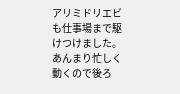アリミドリエビも仕事場まで駆けつけました。あんまり忙しく動くので後ろ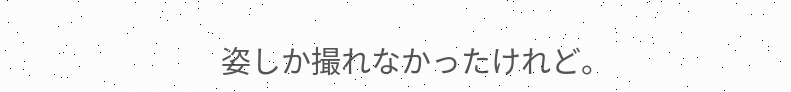姿しか撮れなかったけれど。